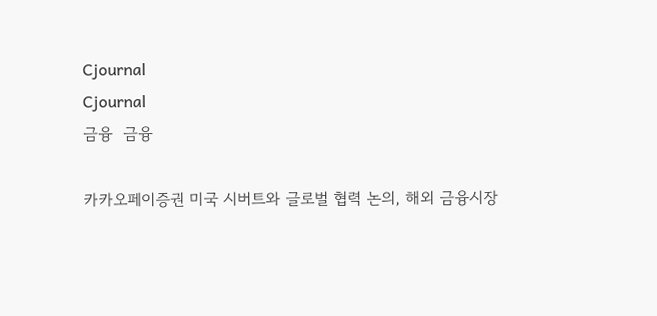Cjournal
Cjournal
금융  금융

카카오페이증권 미국 시버트와 글로벌 협력 논의, 해외 금융시장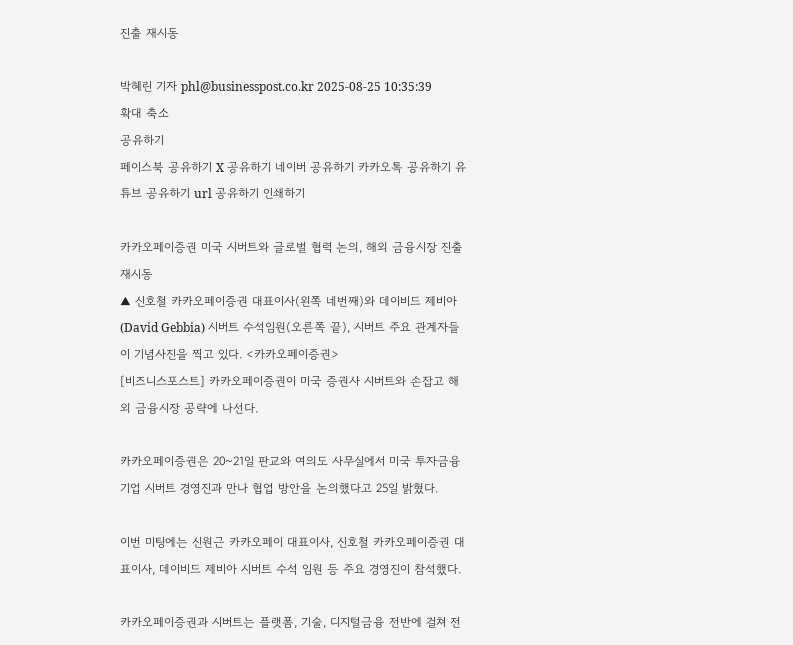진출 재시동

박혜린 기자 phl@businesspost.co.kr 2025-08-25 10:35:39
확대 축소
공유하기
페이스북 공유하기 X 공유하기 네이버 공유하기 카카오톡 공유하기 유튜브 공유하기 url 공유하기 인쇄하기

카카오페이증권 미국 시버트와 글로벌 협력 논의, 해외 금융시장 진출 재시동
▲ 신호철 카카오페이증권 대표이사(왼쪽 네번째)와 데이비드 제비아(David Gebbia) 시버트 수석임원(오른쪽 끝), 시버트 주요 관계자들이 기념사진을 찍고 있다. <카카오페이증권>
[비즈니스포스트] 카카오페이증권이 미국 증권사 시버트와 손잡고 해외 금융시장 공략에 나선다.

카카오페이증권은 20~21일 판교와 여의도 사무실에서 미국 투자금융기업 시버트 경영진과 만나 협업 방안을 논의했다고 25일 밝혔다.

이번 미팅에는 신원근 카카오페이 대표이사, 신호철 카카오페이증권 대표이사, 데이비드 제비아 시버트 수석 임원 등 주요 경영진이 참석했다.

카카오페이증권과 시버트는 플랫폼, 기술, 디지털금융 전반에 걸쳐 전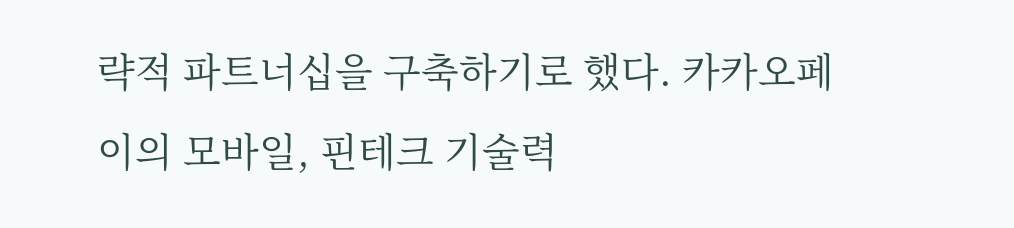략적 파트너십을 구축하기로 했다. 카카오페이의 모바일, 핀테크 기술력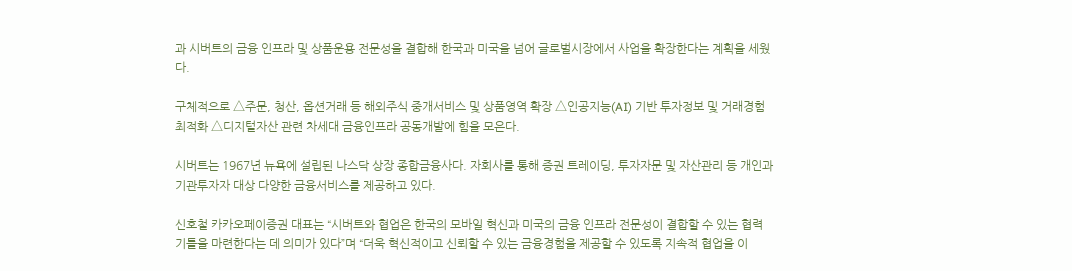과 시버트의 금융 인프라 및 상품운용 전문성을 결합해 한국과 미국을 넘어 글로벌시장에서 사업을 확장한다는 계획을 세웠다.

구체적으로 △주문, 청산, 옵션거래 등 해외주식 중개서비스 및 상품영역 확장 △인공지능(AI) 기반 투자정보 및 거래경험 최적화 △디지털자산 관련 차세대 금융인프라 공동개발에 힘을 모은다.

시버트는 1967년 뉴욕에 설립된 나스닥 상장 종합금융사다. 자회사를 통해 증권 트레이딩, 투자자문 및 자산관리 등 개인과 기관투자자 대상 다양한 금융서비스를 제공하고 있다.

신호철 카카오페이증권 대표는 “시버트와 협업은 한국의 모바일 혁신과 미국의 금융 인프라 전문성이 결합할 수 있는 협력 기틀을 마련한다는 데 의미가 있다”며 “더욱 혁신적이고 신뢰할 수 있는 금융경험을 제공할 수 있도록 지속적 협업을 이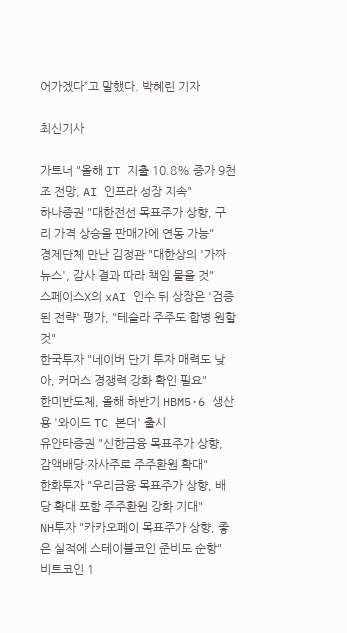어가겠다”고 말했다. 박혜린 기자

최신기사

가트너 "올해 IT 지출 10.8% 증가 9천조 전망, AI 인프라 성장 지속"
하나증권 "대한전선 목표주가 상향, 구리 가격 상승을 판매가에 연동 가능"
경제단체 만난 김정관 "대한상의 '가짜뉴스', 감사 결과 따라 책임 물을 것"
스페이스X의 xAI 인수 뒤 상장은 '검증된 전략' 평가, "테슬라 주주도 합병 원할 것"
한국투자 "네이버 단기 투자 매력도 낮아, 커머스 경쟁력 강화 확인 필요"
한미반도체, 올해 하반기 HBM5·6 생산용 '와이드 TC 본더' 출시
유안타증권 "신한금융 목표주가 상향, 감액배당·자사주로 주주환원 확대"
한화투자 "우리금융 목표주가 상향, 배당 확대 포함 주주환원 강화 기대"
NH투자 "카카오페이 목표주가 상향, 좋은 실적에 스테이블코인 준비도 순항"
비트코인 1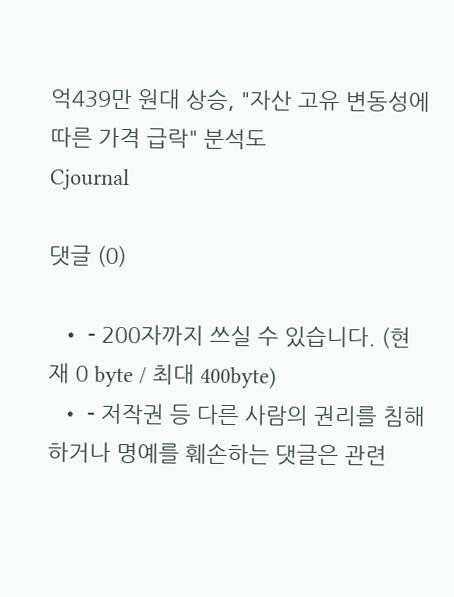억439만 원대 상승, "자산 고유 변동성에 따른 가격 급락" 분석도
Cjournal

댓글 (0)

  • - 200자까지 쓰실 수 있습니다. (현재 0 byte / 최대 400byte)
  • - 저작권 등 다른 사람의 권리를 침해하거나 명예를 훼손하는 댓글은 관련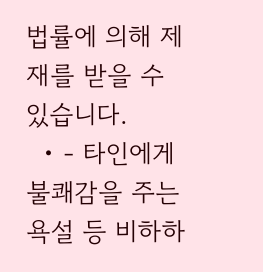법률에 의해 제재를 받을 수 있습니다.
  • - 타인에게 불쾌감을 주는 욕설 등 비하하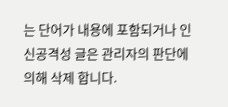는 단어가 내용에 포함되거나 인신공격성 글은 관리자의 판단에 의해 삭제 합니다.